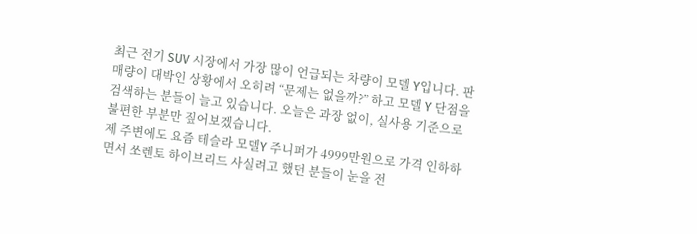최근 전기 SUV 시장에서 가장 많이 언급되는 차량이 모델 Y입니다. 판매량이 대박인 상황에서 오히려 “문제는 없을까?” 하고 모델 Y 단점을 검색하는 분들이 늘고 있습니다. 오늘은 과장 없이, 실사용 기준으로 불편한 부분만 짚어보겠습니다.
제 주변에도 요즘 테슬라 모델Y 주니퍼가 4999만원으로 가격 인하하면서 쏘렌토 하이브리드 사실려고 했던 분들이 눈을 전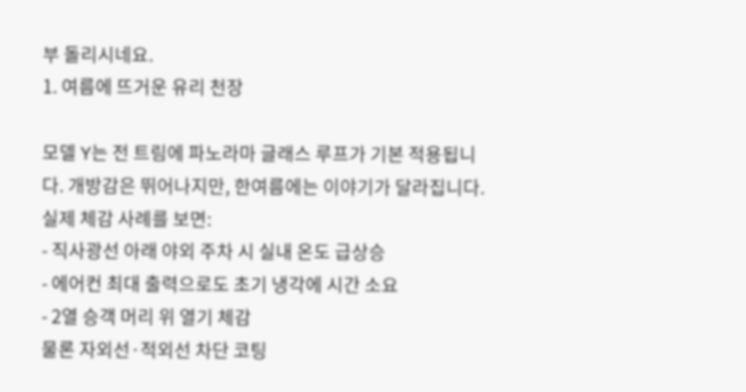부 돌리시네요.
1. 여름에 뜨거운 유리 천장

모델 Y는 전 트림에 파노라마 글래스 루프가 기본 적용됩니다. 개방감은 뛰어나지만, 한여름에는 이야기가 달라집니다.
실제 체감 사례를 보면:
- 직사광선 아래 야외 주차 시 실내 온도 급상승
- 에어컨 최대 출력으로도 초기 냉각에 시간 소요
- 2열 승객 머리 위 열기 체감
물론 자외선·적외선 차단 코팅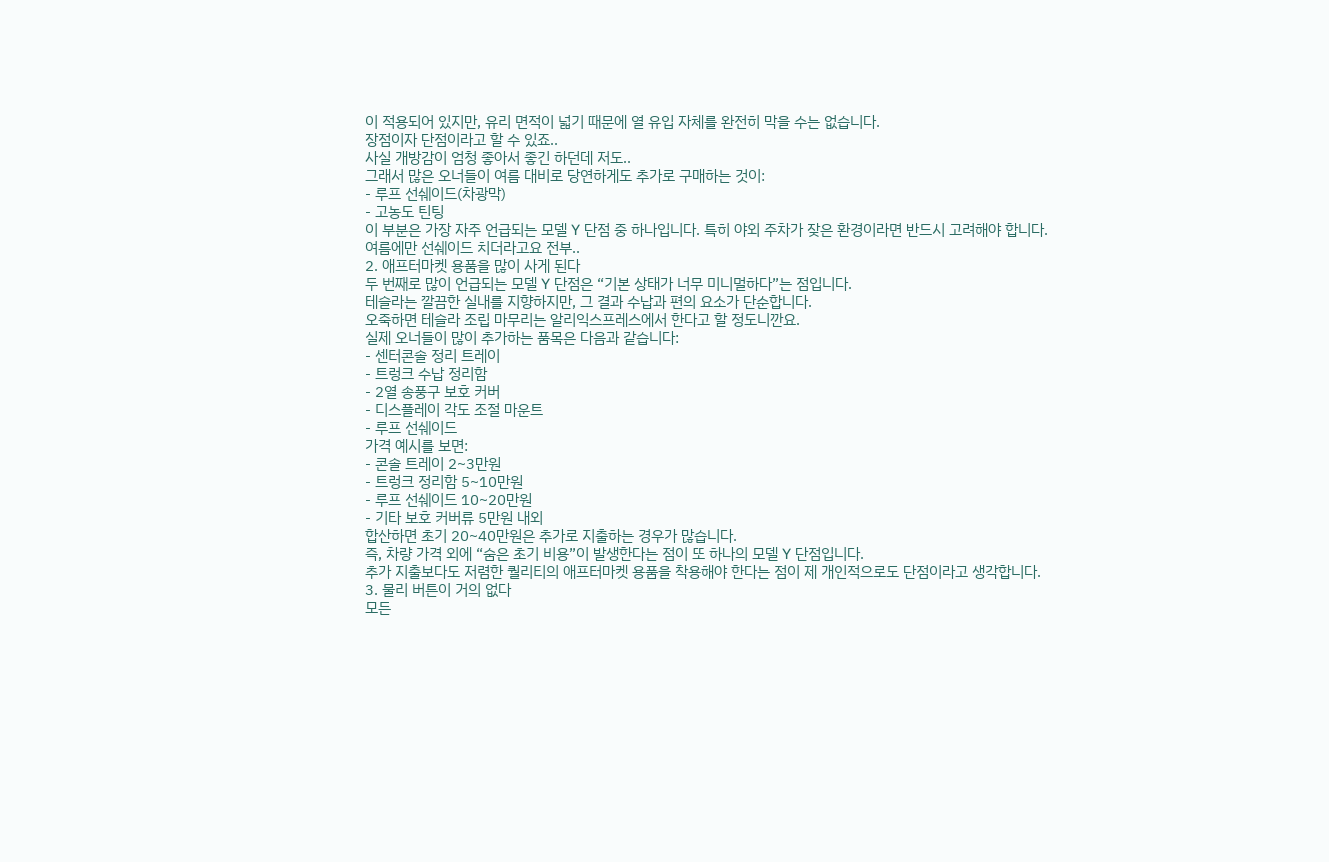이 적용되어 있지만, 유리 면적이 넓기 때문에 열 유입 자체를 완전히 막을 수는 없습니다.
장점이자 단점이라고 할 수 있죠..
사실 개방감이 엄청 좋아서 좋긴 하던데 저도..
그래서 많은 오너들이 여름 대비로 당연하게도 추가로 구매하는 것이:
- 루프 선쉐이드(차광막)
- 고농도 틴팅
이 부분은 가장 자주 언급되는 모델 Y 단점 중 하나입니다. 특히 야외 주차가 잦은 환경이라면 반드시 고려해야 합니다.
여름에만 선쉐이드 치더라고요 전부..
2. 애프터마켓 용품을 많이 사게 된다
두 번째로 많이 언급되는 모델 Y 단점은 “기본 상태가 너무 미니멀하다”는 점입니다.
테슬라는 깔끔한 실내를 지향하지만, 그 결과 수납과 편의 요소가 단순합니다.
오죽하면 테슬라 조립 마무리는 알리익스프레스에서 한다고 할 정도니깐요.
실제 오너들이 많이 추가하는 품목은 다음과 같습니다:
- 센터콘솔 정리 트레이
- 트렁크 수납 정리함
- 2열 송풍구 보호 커버
- 디스플레이 각도 조절 마운트
- 루프 선쉐이드
가격 예시를 보면:
- 콘솔 트레이 2~3만원
- 트렁크 정리함 5~10만원
- 루프 선쉐이드 10~20만원
- 기타 보호 커버류 5만원 내외
합산하면 초기 20~40만원은 추가로 지출하는 경우가 많습니다.
즉, 차량 가격 외에 “숨은 초기 비용”이 발생한다는 점이 또 하나의 모델 Y 단점입니다.
추가 지출보다도 저렴한 퀄리티의 애프터마켓 용품을 착용해야 한다는 점이 제 개인적으로도 단점이라고 생각합니다.
3. 물리 버튼이 거의 없다
모든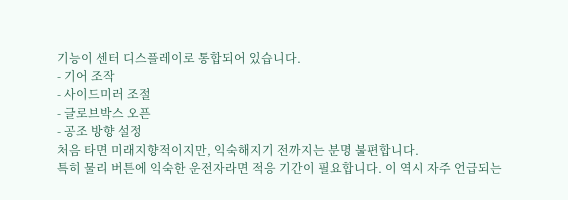기능이 센터 디스플레이로 통합되어 있습니다.
- 기어 조작
- 사이드미러 조절
- 글로브박스 오픈
- 공조 방향 설정
처음 타면 미래지향적이지만, 익숙해지기 전까지는 분명 불편합니다.
특히 물리 버튼에 익숙한 운전자라면 적응 기간이 필요합니다. 이 역시 자주 언급되는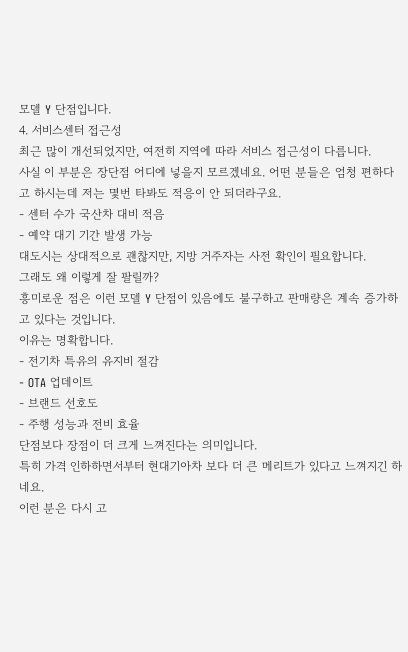모델 Y 단점입니다.
4. 서비스센터 접근성
최근 많이 개선되었지만, 여전히 지역에 따라 서비스 접근성이 다릅니다.
사실 이 부분은 장단점 어디에 넣을지 모르겠네요. 어떤 분들은 엄청 편하다고 하시는데 저는 몇번 타봐도 적응이 안 되더라구요.
- 센터 수가 국산차 대비 적음
- 예약 대기 기간 발생 가능
대도시는 상대적으로 괜찮지만, 지방 거주자는 사전 확인이 필요합니다.
그래도 왜 이렇게 잘 팔릴까?
흥미로운 점은 이런 모델 Y 단점이 있음에도 불구하고 판매량은 계속 증가하고 있다는 것입니다.
이유는 명확합니다.
- 전기차 특유의 유지비 절감
- OTA 업데이트
- 브랜드 선호도
- 주행 성능과 전비 효율
단점보다 장점이 더 크게 느껴진다는 의미입니다.
특히 가격 인하하면서부터 현대기아차 보다 더 큰 메리트가 있다고 느껴지긴 하네요.
이런 분은 다시 고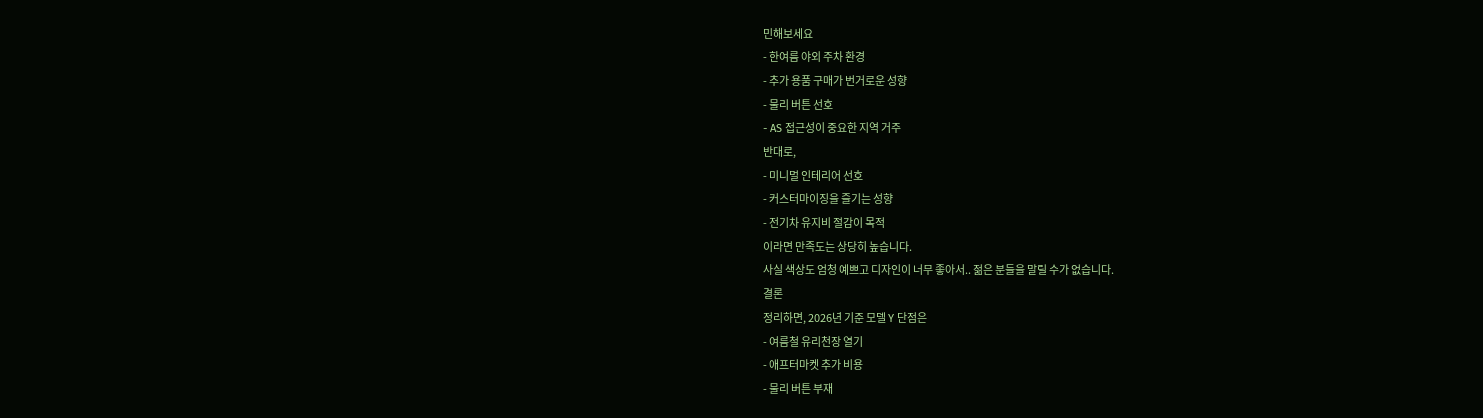민해보세요
- 한여름 야외 주차 환경
- 추가 용품 구매가 번거로운 성향
- 물리 버튼 선호
- AS 접근성이 중요한 지역 거주
반대로,
- 미니멀 인테리어 선호
- 커스터마이징을 즐기는 성향
- 전기차 유지비 절감이 목적
이라면 만족도는 상당히 높습니다.
사실 색상도 엄청 예쁘고 디자인이 너무 좋아서.. 젊은 분들을 말릴 수가 없습니다.
결론
정리하면, 2026년 기준 모델 Y 단점은
- 여름철 유리천장 열기
- 애프터마켓 추가 비용
- 물리 버튼 부재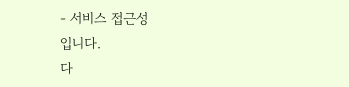- 서비스 접근성
입니다.
다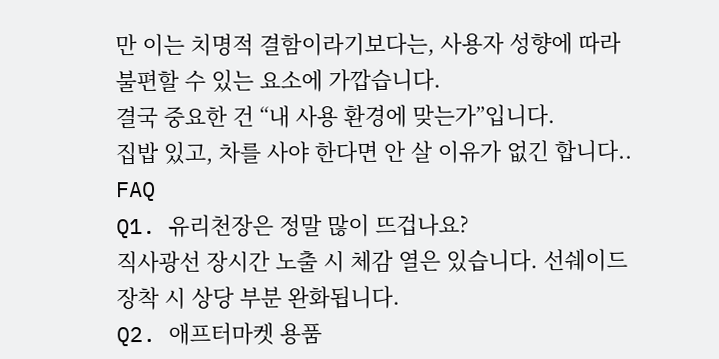만 이는 치명적 결함이라기보다는, 사용자 성향에 따라 불편할 수 있는 요소에 가깝습니다.
결국 중요한 건 “내 사용 환경에 맞는가”입니다.
집밥 있고, 차를 사야 한다면 안 살 이유가 없긴 합니다..
FAQ
Q1. 유리천장은 정말 많이 뜨겁나요?
직사광선 장시간 노출 시 체감 열은 있습니다. 선쉐이드 장착 시 상당 부분 완화됩니다.
Q2. 애프터마켓 용품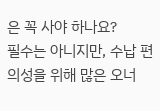은 꼭 사야 하나요?
필수는 아니지만, 수납 편의성을 위해 많은 오너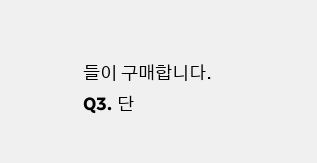들이 구매합니다.
Q3. 단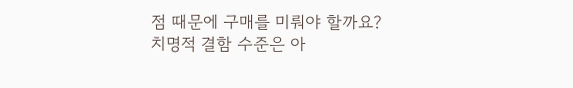점 때문에 구매를 미뤄야 할까요?
치명적 결함 수준은 아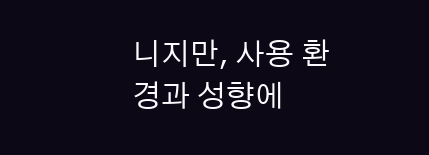니지만, 사용 환경과 성향에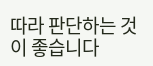따라 판단하는 것이 좋습니다